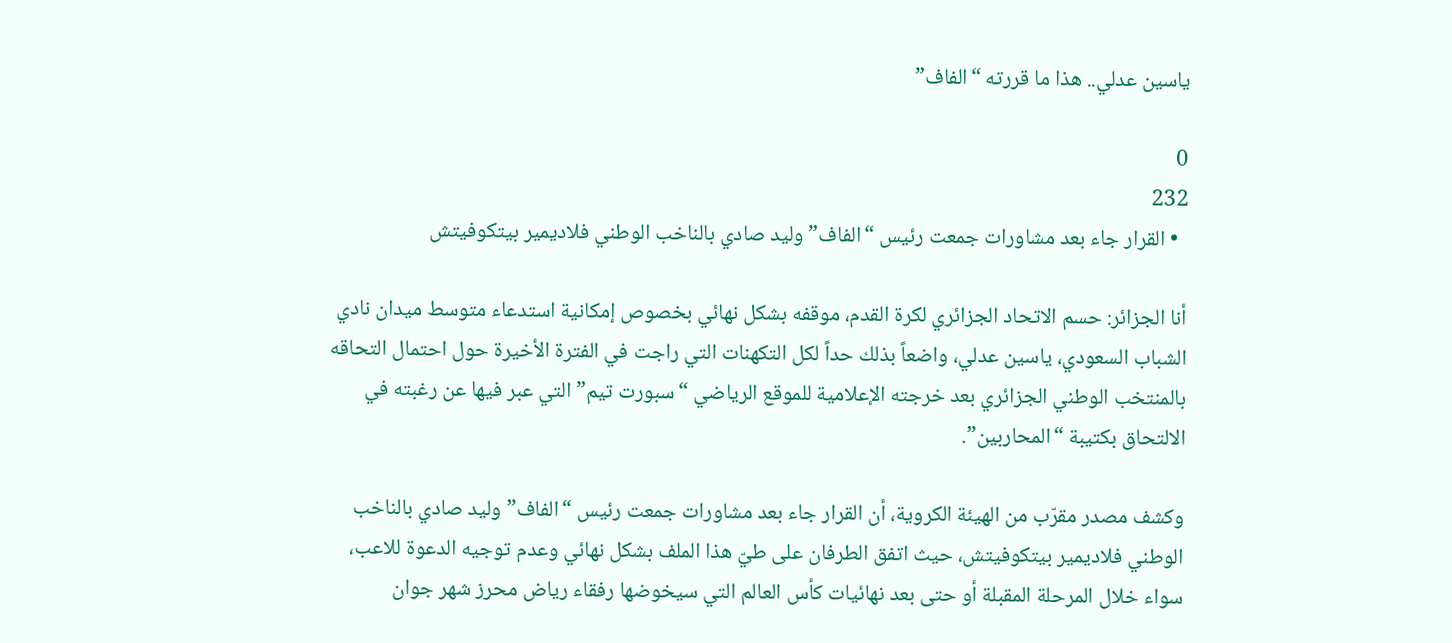ياسين عدلي.. هذا ما قررته “الفاف”

0
232
  • القرار جاء بعد مشاورات جمعت رئيس “الفاف” وليد صادي بالناخب الوطني فلاديمير بيتكوفيتش

أنا الجزائر: حسم الاتحاد الجزائري لكرة القدم، موقفه بشكل نهائي بخصوص إمكانية استدعاء متوسط ميدان نادي الشباب السعودي، ياسين عدلي، واضعاً بذلك حداً لكل التكهنات التي راجت في الفترة الأخيرة حول احتمال التحاقه بالمنتخب الوطني الجزائري بعد خرجته الإعلامية للموقع الرياضي “سبورت تيم” التي عبر فيها عن رغبته في الالتحاق بكتيبة “المحاربين”.

وكشف مصدر مقرّب من الهيئة الكروية، أن القرار جاء بعد مشاورات جمعت رئيس “الفاف” وليد صادي بالناخب الوطني فلاديمير بيتكوفيتش، حيث اتفق الطرفان على طيّ هذا الملف بشكل نهائي وعدم توجيه الدعوة للاعب، سواء خلال المرحلة المقبلة أو حتى بعد نهائيات كأس العالم التي سيخوضها رفقاء رياض محرز شهر جوان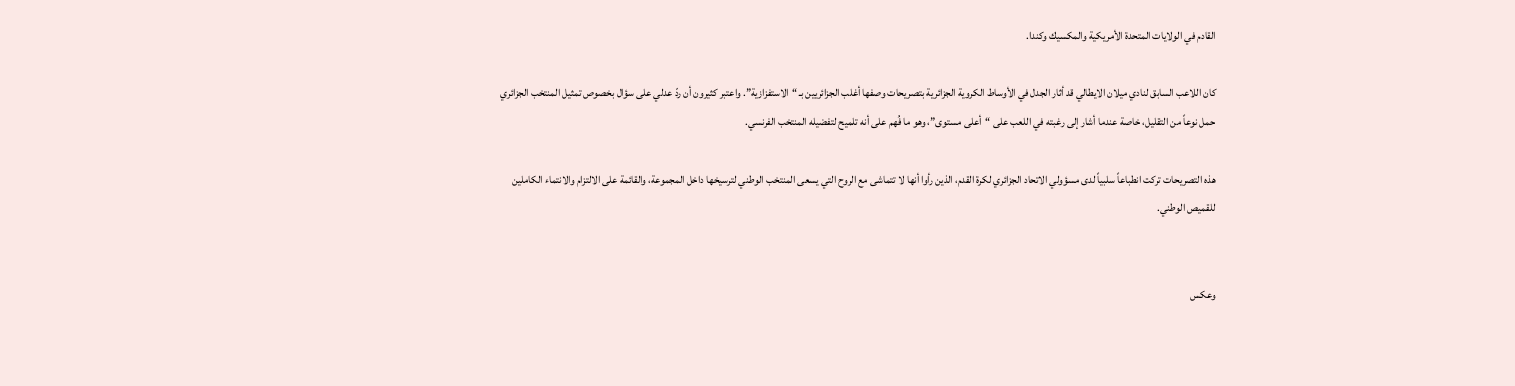القادم في الولايات المتحدة الأمريكية والمكسيك وكندا.

كان اللاعب السابق لنادي ميلان الايطالي قد أثار الجدل في الأوساط الكروية الجزائرية بتصريحات وصفها أغلب الجزائريين بـ “الاستفزازية”. واعتبر كثيرون أن ردّ عدلي على سؤال بخصوص تمثيل المنتخب الجزائري حمل نوعاً من التقليل، خاصة عندما أشار إلى رغبته في اللعب على “أعلى مستوى”، وهو ما فُهم على أنه تلميح لتفضيله المنتخب الفرنسي.

هذه التصريحات تركت انطباعاً سلبياً لدى مسؤولي الاتحاد الجزائري لكرة القدم، الذين رأوا أنها لا تتماشى مع الروح التي يسعى المنتخب الوطني لترسيخها داخل المجموعة، والقائمة على الالتزام والانتماء الكاملين للقميص الوطني.


وعكس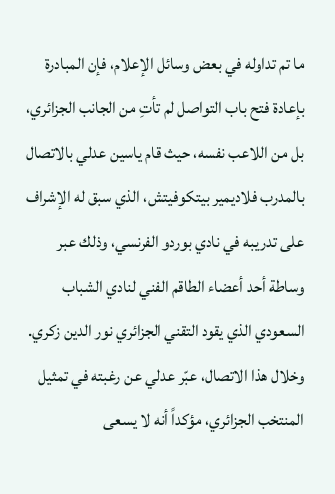ما تم تداوله في بعض وسائل الإعلام، فإن المبادرة بإعادة فتح باب التواصل لم تأتِ من الجانب الجزائري، بل من اللاعب نفسه، حيث قام ياسين عدلي بالاتصال بالمدرب فلاديمير بيتكوفيتش، الذي سبق له الإشراف على تدريبه في نادي بوردو الفرنسي، وذلك عبر وساطة أحد أعضاء الطاقم الفني لنادي الشباب السعودي الذي يقود التقني الجزائري نور الدين زكري. وخلال هذا الاتصال، عبّر عدلي عن رغبته في تمثيل المنتخب الجزائري، مؤكداً أنه لا يسعى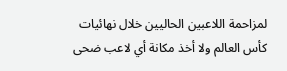لمزاحمة اللاعبين الحاليين خلال نهائيات كأس العالم ولا أخذ مكانة أي لاعب ضحى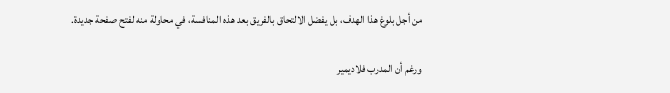من أجل بلوغ هذا الهدف، بل يفضل الالتحاق بالفريق بعد هذه المنافسة، في محاولة منه لفتح صفحة جديدة.

ورغم أن المدرب فلاديمير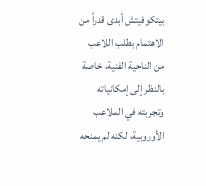بيتكوفيتش أبدى قدراً من الاهتمام بطلب اللاعب من الناحية الفنية، خاصة بالنظر إلى إمكانياته وتجربته في الملاعب الأوروبية، لكنه لم يمنحه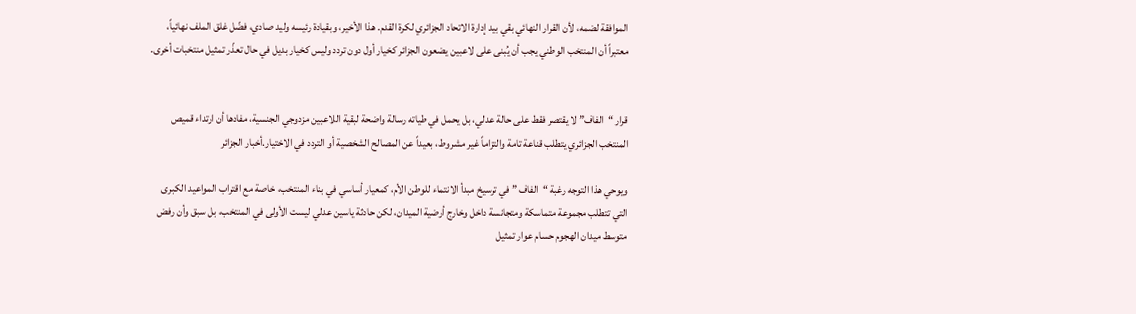الموافقة لضمه، لأن القرار النهائي بقي بيد إدارة الاتحاد الجزائري لكرة القدم. هذا الأخير، وبقيادة رئيسه وليد صادي، فضّل غلق الملف نهائياً، معتبراً أن المنتخب الوطني يجب أن يُبنى على لاعبين يضعون الجزائر كخيار أول دون تردد وليس كخيار بديل في حال تعذّر تمثيل منتخبات أخرى.


قرار “الفاف” لا يقتصر فقط على حالة عدلي، بل يحمل في طياته رسالة واضحة لبقية اللاعبين مزدوجي الجنسية، مفادها أن ارتداء قميص المنتخب الجزائري يتطلب قناعة تامة والتزاماً غير مشروط، بعيداً عن المصالح الشخصية أو التردد في الاختيار.أخبار الجزائر

ويوحي هذا التوجه رغبة “الفاف ” في ترسيخ مبدأ الانتماء للوطن الأم، كمعيار أساسي في بناء المنتخب، خاصة مع اقتراب المواعيد الكبرى التي تتطلب مجموعة متماسكة ومتجانسة داخل وخارج أرضية الميدان، لكن حادثة ياسين عدلي ليست الأولى في المنتخب، بل سبق وأن رفض متوسط ميدان الهجوم حسام عوار تمثيل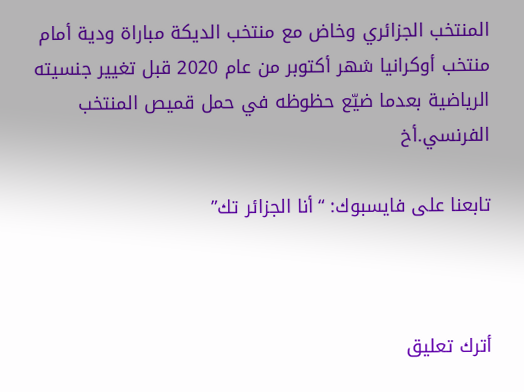المنتخب الجزائري وخاض مع منتخب الديكة مباراة ودية أمام منتخب أوكرانيا شهر أكتوبر من عام 2020 قبل تغيير جنسيته الرياضية بعدما ضيّع حظوظه في حمل قميص المنتخب الفرنسي.أخ

تابعنا على فايسبوك: “أنا الجزائر تك”



أترك تعليق